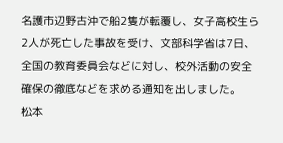名護市辺野古沖で船2隻が転覆し、女子高校生ら2人が死亡した事故を受け、文部科学省は7日、全国の教育委員会などに対し、校外活動の安全確保の徹底などを求める通知を出しました。
松本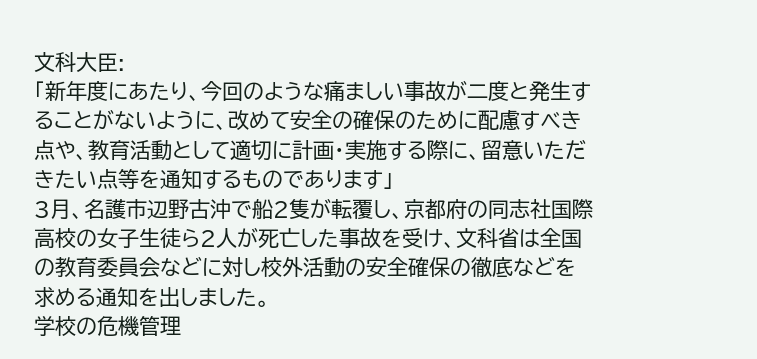文科大臣:
「新年度にあたり、今回のような痛ましい事故が二度と発生することがないように、改めて安全の確保のために配慮すべき点や、教育活動として適切に計画・実施する際に、留意いただきたい点等を通知するものであります」
3月、名護市辺野古沖で船2隻が転覆し、京都府の同志社国際高校の女子生徒ら2人が死亡した事故を受け、文科省は全国の教育委員会などに対し校外活動の安全確保の徹底などを求める通知を出しました。
学校の危機管理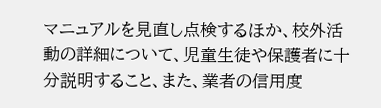マニュアルを見直し点検するほか、校外活動の詳細について、児童生徒や保護者に十分説明すること、また、業者の信用度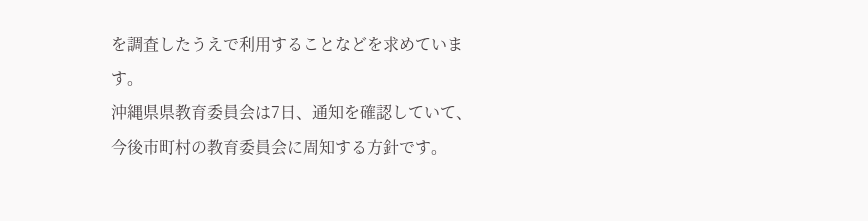を調査したうえで利用することなどを求めています。
沖縄県県教育委員会は7日、通知を確認していて、今後市町村の教育委員会に周知する方針です。